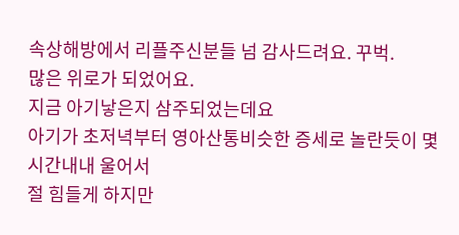속상해방에서 리플주신분들 넘 감사드려요. 꾸벅.
많은 위로가 되었어요.
지금 아기낳은지 삼주되었는데요
아기가 초저녁부터 영아산통비슷한 증세로 놀란듯이 몇시간내내 울어서
절 힘들게 하지만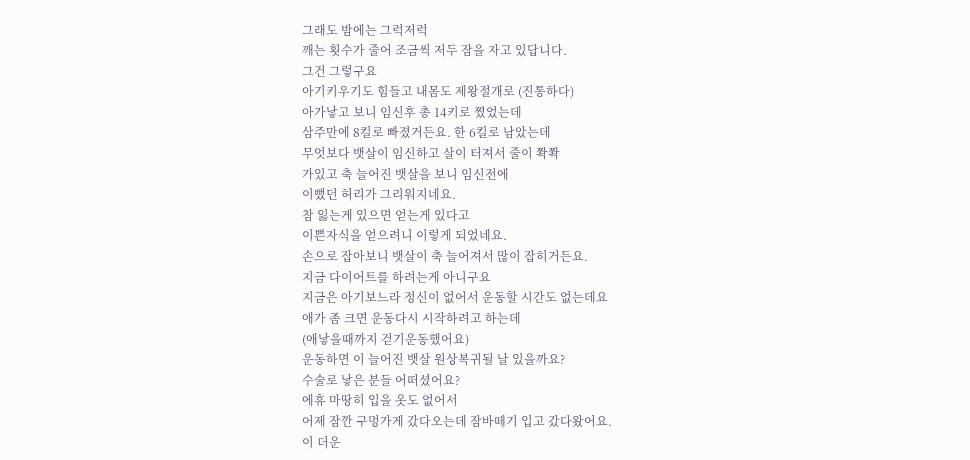그래도 밤에는 그럭저럭
깨는 횟수가 줄어 조금씩 저두 잠을 자고 있답니다.
그건 그렇구요
아기키우기도 힘들고 내몸도 제왕절개로 (진통하다)
아가낳고 보니 임신후 총 14키로 쪘었는데
삼주만에 8킬로 빠졌거든요. 한 6킬로 남았는데
무엇보다 뱃살이 임신하고 살이 터져서 줄이 쫙쫙
가있고 축 늘어진 뱃살을 보니 임신전에
이뻤던 허리가 그리워지네요.
참 잃는게 있으면 얻는게 있다고
이쁜자식을 얻으려니 이렇게 되었네요.
손으로 잡아보니 뱃살이 축 늘어져서 많이 잡히거든요.
지금 다이어트를 하려는게 아니구요
지금은 아기보느라 정신이 없어서 운동할 시간도 없는데요
애가 좀 크면 운동다시 시작하려고 하는데
(애낳을때까지 걷기운동했어요)
운동하면 이 늘어진 뱃살 원상복귀될 날 있을까요?
수술로 낳은 분들 어떠셨어요?
에휴 마땅히 입을 옷도 없어서
어제 잠깐 구멍가게 갔다오는데 잠바떼기 입고 갔다왔어요.
이 더운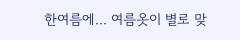한여름에... 여름옷이 별로 맞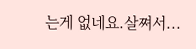는게 없네요.살쪄서...